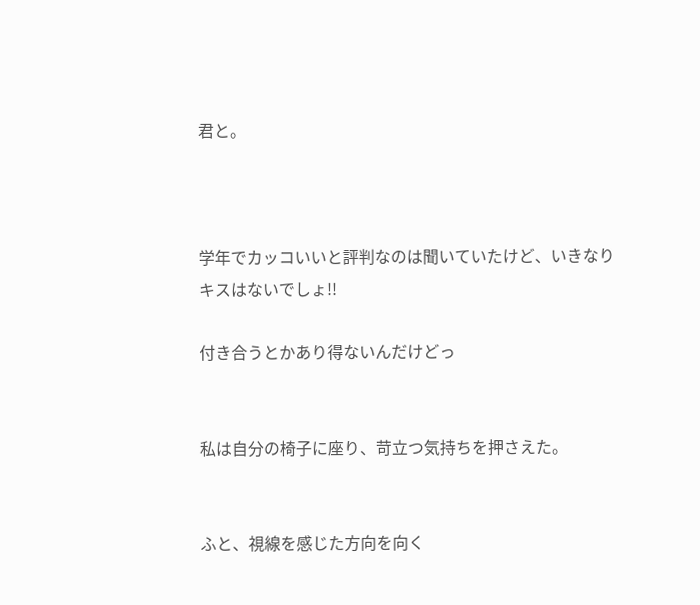君と。



学年でカッコいいと評判なのは聞いていたけど、いきなりキスはないでしょ!!

付き合うとかあり得ないんだけどっ


私は自分の椅子に座り、苛立つ気持ちを押さえた。


ふと、視線を感じた方向を向く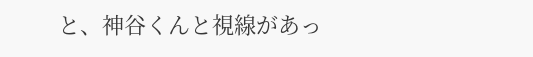と、神谷くんと視線があっ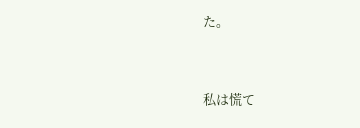た。


私は慌て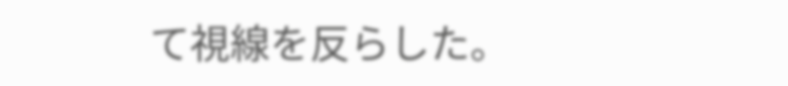て視線を反らした。